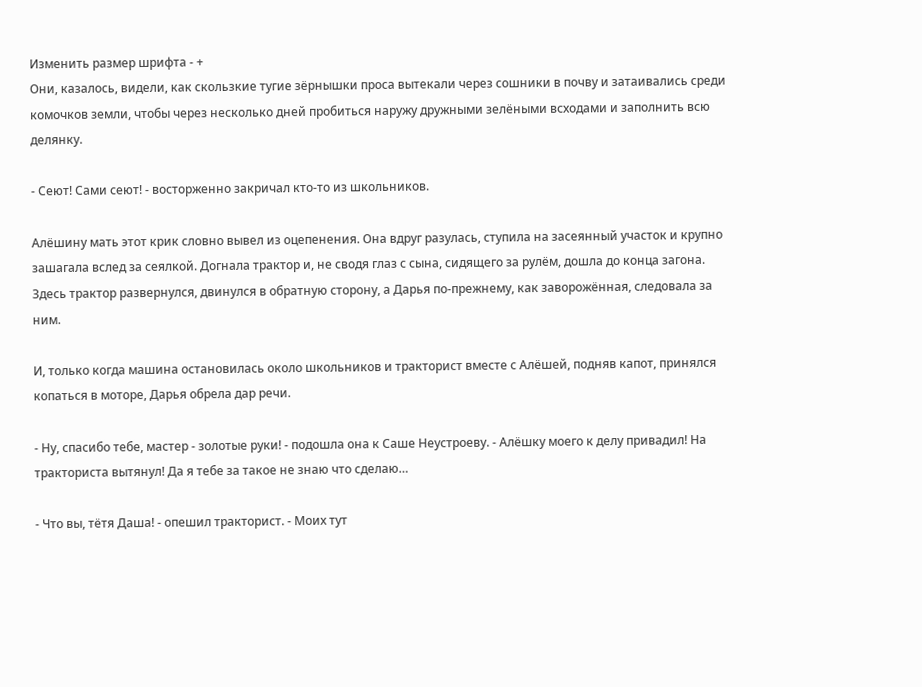Изменить размер шрифта - +
Они, казалось, видели, как скользкие тугие зёрнышки проса вытекали через сошники в почву и затаивались среди комочков земли, чтобы через несколько дней пробиться наружу дружными зелёными всходами и заполнить всю делянку.

- Сеют! Сами сеют! - восторженно закричал кто-то из школьников.

Алёшину мать этот крик словно вывел из оцепенения. Она вдруг разулась, ступила на засеянный участок и крупно зашагала вслед за сеялкой. Догнала трактор и, не сводя глаз с сына, сидящего за рулём, дошла до конца загона. Здесь трактор развернулся, двинулся в обратную сторону, а Дарья по-прежнему, как заворожённая, следовала за ним.

И, только когда машина остановилась около школьников и тракторист вместе с Алёшей, подняв капот, принялся копаться в моторе, Дарья обрела дар речи.

- Ну, спасибо тебе, мастер - золотые руки! - подошла она к Саше Неустроеву. - Алёшку моего к делу привадил! На тракториста вытянул! Да я тебе за такое не знаю что сделаю…

- Что вы, тётя Даша! - опешил тракторист. - Моих тут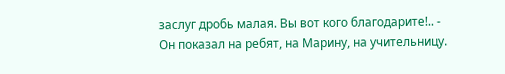заслуг дробь малая. Вы вот кого благодарите!.. - Он показал на ребят, на Марину, на учительницу.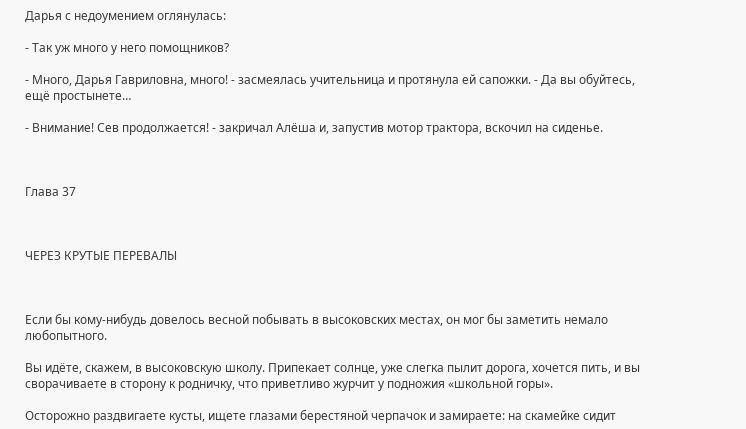Дарья с недоумением оглянулась:

- Так уж много у него помощников?

- Много, Дарья Гавриловна, много! - засмеялась учительница и протянула ей сапожки. - Да вы обуйтесь, ещё простынете…

- Внимание! Сев продолжается! - закричал Алёша и, запустив мотор трактора, вскочил на сиденье.



Глава 37



ЧЕРЕЗ КРУТЫЕ ПЕРЕВАЛЫ



Если бы кому-нибудь довелось весной побывать в высоковских местах, он мог бы заметить немало любопытного.

Вы идёте, скажем, в высоковскую школу. Припекает солнце, уже слегка пылит дорога, хочется пить, и вы сворачиваете в сторону к родничку, что приветливо журчит у подножия «школьной горы».

Осторожно раздвигаете кусты, ищете глазами берестяной черпачок и замираете: на скамейке сидит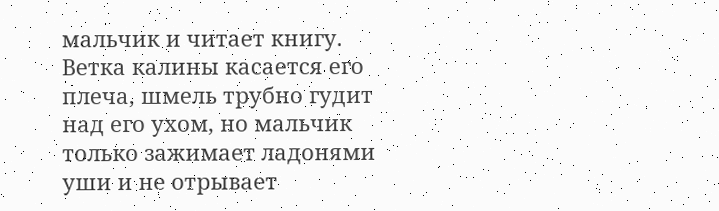мальчик и читает книгу. Ветка калины касается его плеча, шмель трубно гудит над его ухом, но мальчик только зажимает ладонями уши и не отрывает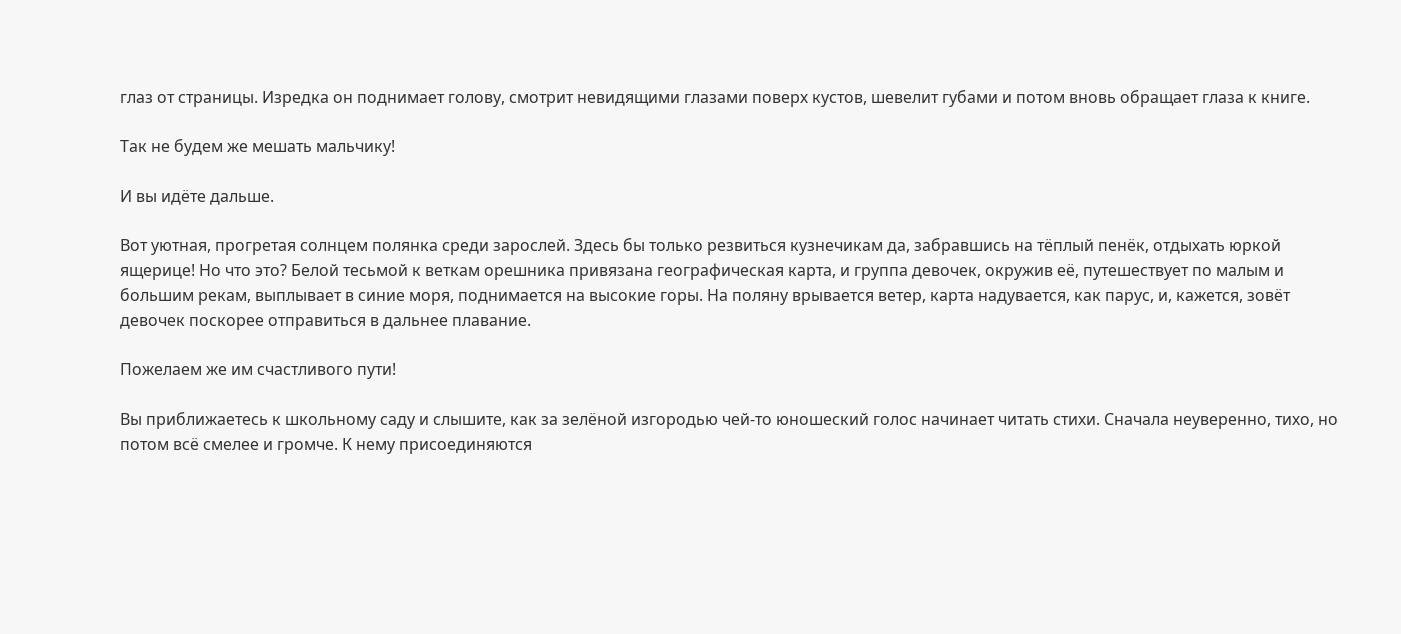глаз от страницы. Изредка он поднимает голову, смотрит невидящими глазами поверх кустов, шевелит губами и потом вновь обращает глаза к книге.

Так не будем же мешать мальчику!

И вы идёте дальше.

Вот уютная, прогретая солнцем полянка среди зарослей. Здесь бы только резвиться кузнечикам да, забравшись на тёплый пенёк, отдыхать юркой ящерице! Но что это? Белой тесьмой к веткам орешника привязана географическая карта, и группа девочек, окружив её, путешествует по малым и большим рекам, выплывает в синие моря, поднимается на высокие горы. На поляну врывается ветер, карта надувается, как парус, и, кажется, зовёт девочек поскорее отправиться в дальнее плавание.

Пожелаем же им счастливого пути!

Вы приближаетесь к школьному саду и слышите, как за зелёной изгородью чей-то юношеский голос начинает читать стихи. Сначала неуверенно, тихо, но потом всё смелее и громче. К нему присоединяются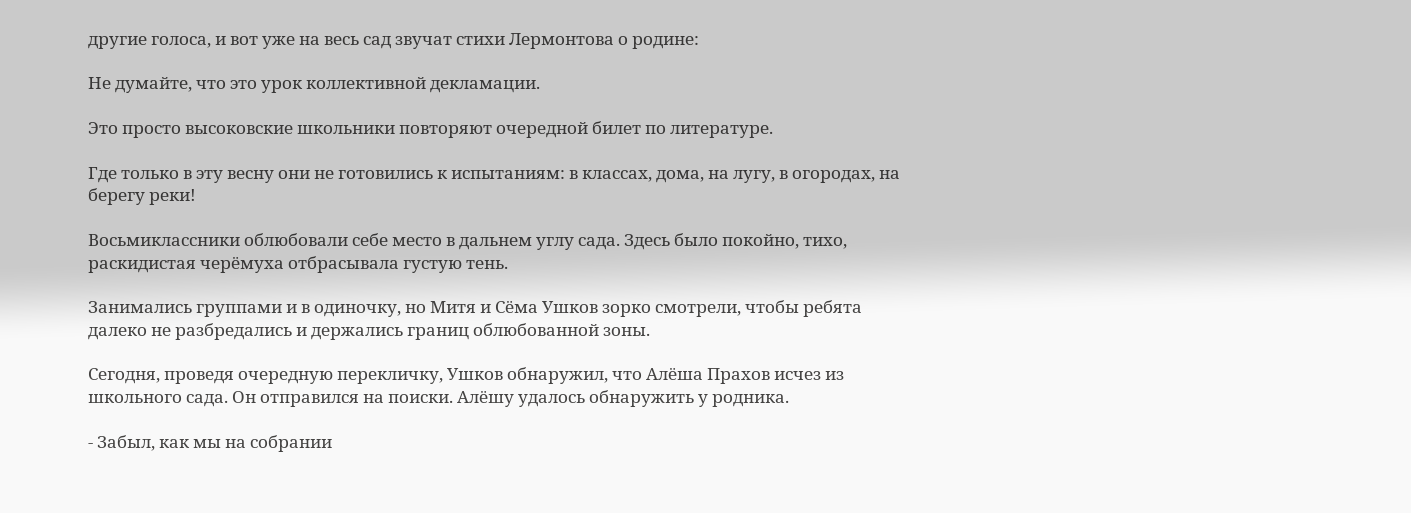другие голоса, и вот уже на весь сад звучат стихи Лермонтова о родине:

Не думайте, что это урок коллективной декламации.

Это просто высоковские школьники повторяют очередной билет по литературе.

Где только в эту весну они не готовились к испытаниям: в классах, дома, на лугу, в огородах, на берегу реки!

Восьмиклассники облюбовали себе место в дальнем углу сада. Здесь было покойно, тихо, раскидистая черёмуха отбрасывала густую тень.

Занимались группами и в одиночку, но Митя и Сёма Ушков зорко смотрели, чтобы ребята далеко не разбредались и держались границ облюбованной зоны.

Сегодня, проведя очередную перекличку, Ушков обнаружил, что Алёша Прахов исчез из школьного сада. Он отправился на поиски. Алёшу удалось обнаружить у родника.

- Забыл, как мы на собрании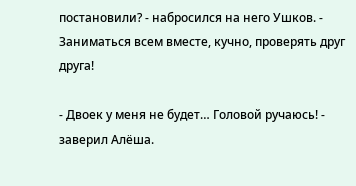постановили? - набросился на него Ушков. - Заниматься всем вместе, кучно, проверять друг друга!

- Двоек у меня не будет… Головой ручаюсь! - заверил Алёша.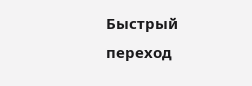Быстрый переход